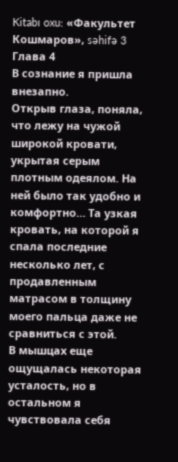Kitabı oxu: «Факультет Кошмаров», səhifə 3
Глава 4
В сознание я пришла внезапно.
Открыв глаза, поняла, что лежу на чужой широкой кровати, укрытая серым плотным одеялом. На ней было так удобно и комфортно… Та узкая кровать, на которой я спала последние несколько лет, с продавленным матрасом в толщину моего пальца даже не сравниться с этой.
В мышцах еще ощущалась некоторая усталость, но в остальном я чувствовала себя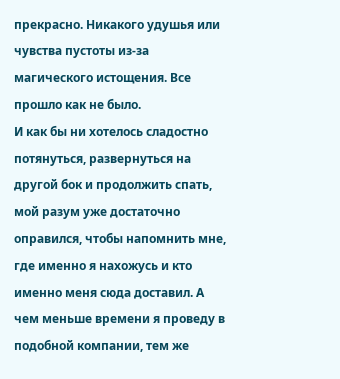прекрасно. Никакого удушья или чувства пустоты из-за магического истощения. Все прошло как не было.
И как бы ни хотелось сладостно потянуться, развернуться на другой бок и продолжить спать, мой разум уже достаточно оправился, чтобы напомнить мне, где именно я нахожусь и кто именно меня сюда доставил. А чем меньше времени я проведу в подобной компании, тем же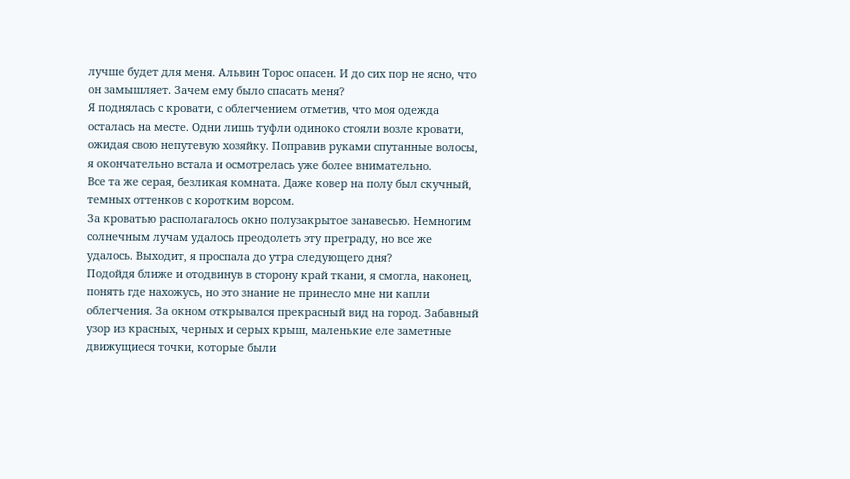лучше будет для меня. Альвин Торос опасен. И до сих пор не ясно, что он замышляет. Зачем ему было спасать меня?
Я поднялась с кровати, с облегчением отметив, что моя одежда осталась на месте. Одни лишь туфли одиноко стояли возле кровати, ожидая свою непутевую хозяйку. Поправив руками спутанные волосы, я окончательно встала и осмотрелась уже более внимательно.
Все та же серая, безликая комната. Даже ковер на полу был скучный, темных оттенков с коротким ворсом.
За кроватью располагалось окно полузакрытое занавесью. Немногим солнечным лучам удалось преодолеть эту преграду, но все же удалось. Выходит, я проспала до утра следующего дня?
Подойдя ближе и отодвинув в сторону край ткани, я смогла, наконец, понять где нахожусь, но это знание не принесло мне ни капли облегчения. За окном открывался прекрасный вид на город. Забавный узор из красных, черных и серых крыш, маленькие еле заметные движущиеся точки, которые были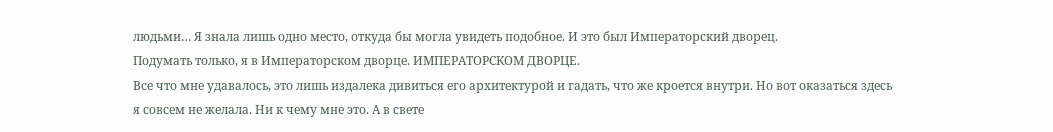людьми… Я знала лишь одно место, откуда бы могла увидеть подобное. И это был Императорский дворец.
Подумать только, я в Императорском дворце. ИМПЕРАТОРСКОМ ДВОРЦЕ.
Все что мне удавалось, это лишь издалека дивиться его архитектурой и гадать, что же кроется внутри. Но вот оказаться здесь я совсем не желала. Ни к чему мне это. А в свете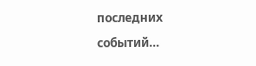последних событий…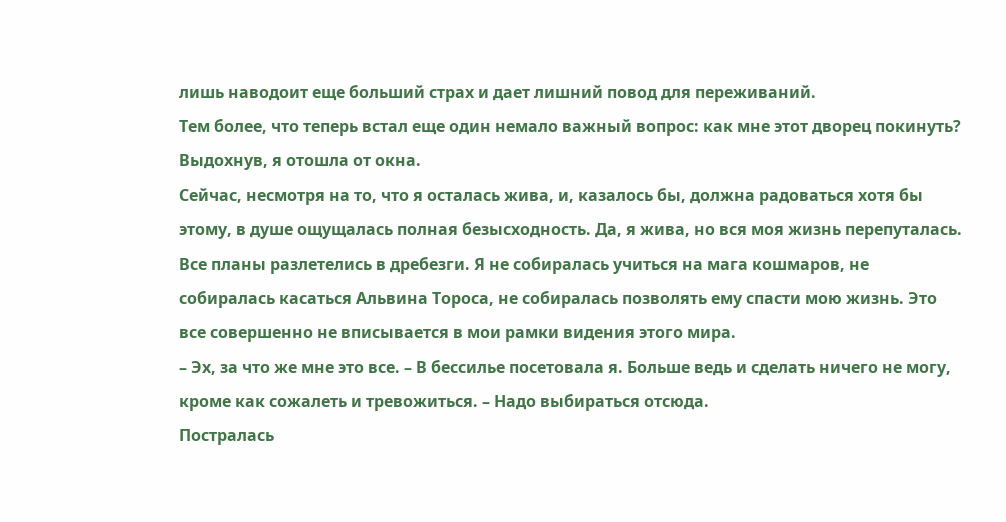лишь наводоит еще больший страх и дает лишний повод для переживаний.
Тем более, что теперь встал еще один немало важный вопрос: как мне этот дворец покинуть?
Выдохнув, я отошла от окна.
Сейчас, несмотря на то, что я осталась жива, и, казалось бы, должна радоваться хотя бы этому, в душе ощущалась полная безысходность. Да, я жива, но вся моя жизнь перепуталась. Все планы разлетелись в дребезги. Я не собиралась учиться на мага кошмаров, не собиралась касаться Альвина Тороса, не собиралась позволять ему спасти мою жизнь. Это все совершенно не вписывается в мои рамки видения этого мира.
– Эх, за что же мне это все. – В бессилье посетовала я. Больше ведь и сделать ничего не могу, кроме как сожалеть и тревожиться. – Надо выбираться отсюда.
Постралась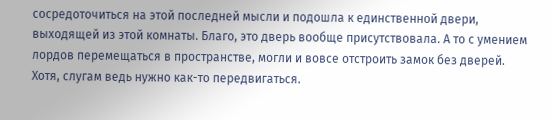сосредоточиться на этой последней мысли и подошла к единственной двери, выходящей из этой комнаты. Благо, это дверь вообще присутствовала. А то с умением лордов перемещаться в пространстве, могли и вовсе отстроить замок без дверей. Хотя, слугам ведь нужно как-то передвигаться.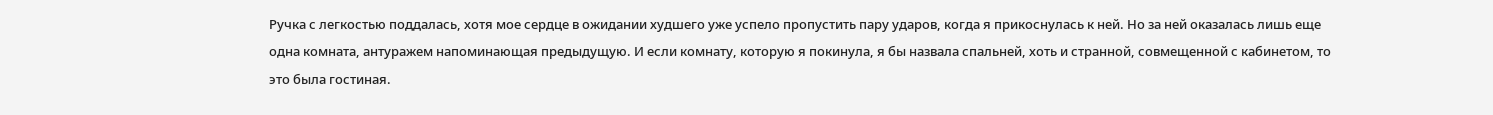Ручка с легкостью поддалась, хотя мое сердце в ожидании худшего уже успело пропустить пару ударов, когда я прикоснулась к ней. Но за ней оказалась лишь еще одна комната, антуражем напоминающая предыдущую. И если комнату, которую я покинула, я бы назвала спальней, хоть и странной, совмещенной с кабинетом, то это была гостиная.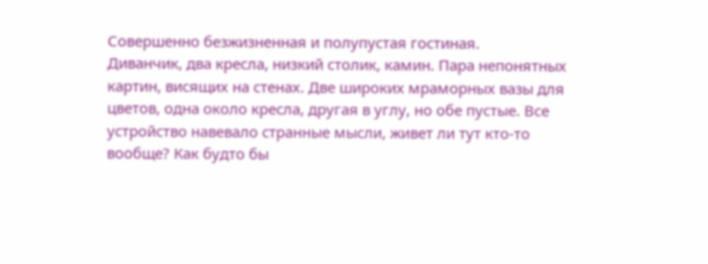Совершенно безжизненная и полупустая гостиная.
Диванчик, два кресла, низкий столик, камин. Пара непонятных картин, висящих на стенах. Две широких мраморных вазы для цветов, одна около кресла, другая в углу, но обе пустые. Все устройство навевало странные мысли, живет ли тут кто-то вообще? Как будто бы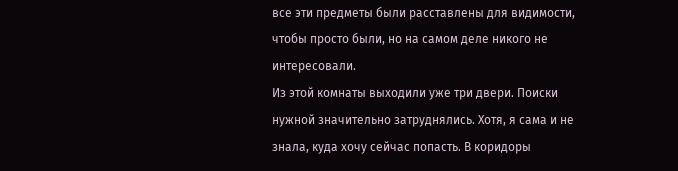все эти предметы были расставлены для видимости, чтобы просто были, но на самом деле никого не интересовали.
Из этой комнаты выходили уже три двери. Поиски нужной значительно затруднялись. Хотя, я сама и не знала, куда хочу сейчас попасть. В коридоры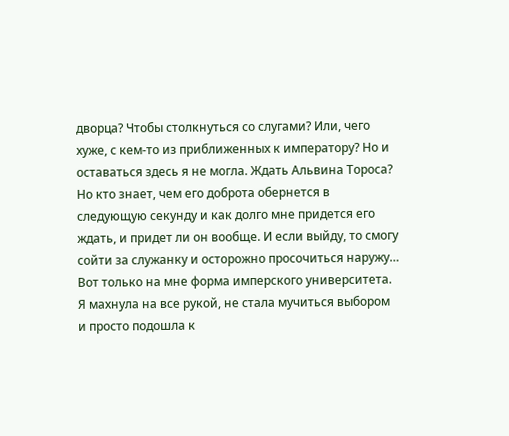дворца? Чтобы столкнуться со слугами? Или, чего хуже, с кем-то из приближенных к императору? Но и оставаться здесь я не могла. Ждать Альвина Тороса? Но кто знает, чем его доброта обернется в следующую секунду и как долго мне придется его ждать, и придет ли он вообще. И если выйду, то смогу сойти за служанку и осторожно просочиться наружу… Вот только на мне форма имперского университета.
Я махнула на все рукой, не стала мучиться выбором и просто подошла к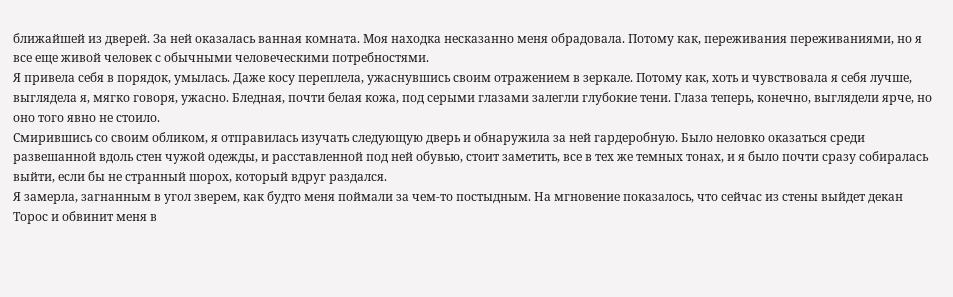ближайшей из дверей. За ней оказалась ванная комната. Моя находка несказанно меня обрадовала. Потому как, переживания переживаниями, но я все еще живой человек с обычными человеческими потребностями.
Я привела себя в порядок, умылась. Даже косу переплела, ужаснувшись своим отражением в зеркале. Потому как, хоть и чувствовала я себя лучше, выглядела я, мягко говоря, ужасно. Бледная, почти белая кожа, под серыми глазами залегли глубокие тени. Глаза теперь, конечно, выглядели ярче, но оно того явно не стоило.
Смирившись со своим обликом, я отправилась изучать следующую дверь и обнаружила за ней гардеробную. Было неловко оказаться среди развешанной вдоль стен чужой одежды, и расставленной под ней обувью, стоит заметить, все в тех же темных тонах, и я было почти сразу собиралась выйти, если бы не странный шорох, который вдруг раздался.
Я замерла, загнанным в угол зверем, как будто меня поймали за чем-то постыдным. На мгновение показалось, что сейчас из стены выйдет декан Торос и обвинит меня в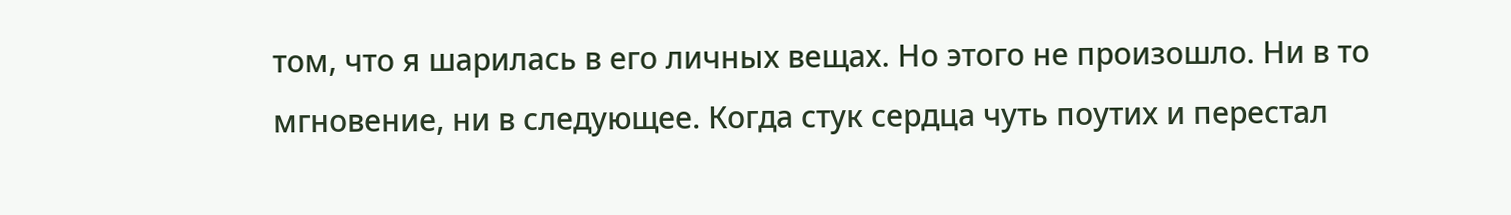том, что я шарилась в его личных вещах. Но этого не произошло. Ни в то мгновение, ни в следующее. Когда стук сердца чуть поутих и перестал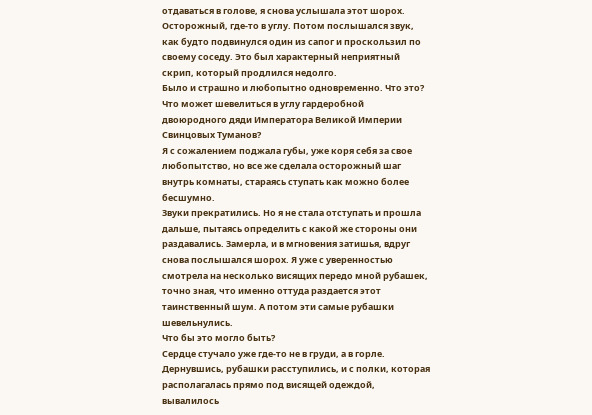отдаваться в голове, я снова услышала этот шорох. Осторожный, где-то в углу. Потом послышался звук, как будто подвинулся один из сапог и проскользил по своему соседу. Это был характерный неприятный скрип, который продлился недолго.
Было и страшно и любопытно одновременно. Что это? Что может шевелиться в углу гардеробной двоюродного дяди Императора Великой Империи Свинцовых Туманов?
Я с сожалением поджала губы, уже коря себя за свое любопытство, но все же сделала осторожный шаг внутрь комнаты, стараясь ступать как можно более бесшумно.
Звуки прекратились. Но я не стала отступать и прошла дальше, пытаясь определить с какой же стороны они раздавались. Замерла, и в мгновения затишья, вдруг снова послышался шорох. Я уже с уверенностью смотрела на несколько висящих передо мной рубашек, точно зная, что именно оттуда раздается этот таинственный шум. А потом эти самые рубашки шевельнулись.
Что бы это могло быть?
Сердце стучало уже где-то не в груди, а в горле.
Дернувшись, рубашки расступились, и с полки, которая располагалась прямо под висящей одеждой, вывалилось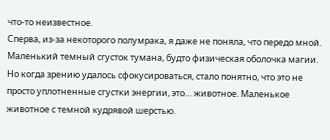что-то неизвестное.
Сперва, из-за некоторого полумрака, я даже не поняла, что передо мной. Маленький темный сгусток тумана, будто физическая оболочка магии. Но когда зрению удалось сфокусироваться, стало понятно, что это не просто уплотненные сгустки энергии, это… животное. Маленькое животное с темной кудрявой шерстью.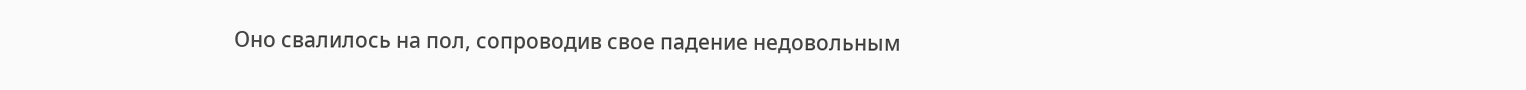Оно свалилось на пол, сопроводив свое падение недовольным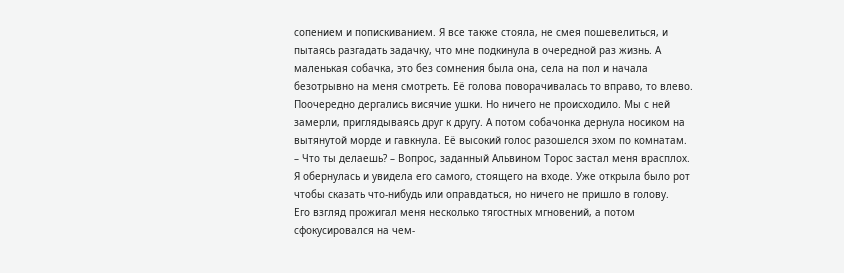сопением и попискиванием. Я все также стояла, не смея пошевелиться, и пытаясь разгадать задачку, что мне подкинула в очередной раз жизнь. А маленькая собачка, это без сомнения была она, села на пол и начала безотрывно на меня смотреть. Её голова поворачивалась то вправо, то влево. Поочередно дергались висячие ушки. Но ничего не происходило. Мы с ней замерли, приглядываясь друг к другу. А потом собачонка дернула носиком на вытянутой морде и гавкнула. Её высокий голос разошелся эхом по комнатам.
– Что ты делаешь? – Вопрос, заданный Альвином Торос застал меня врасплох.
Я обернулась и увидела его самого, стоящего на входе. Уже открыла было рот чтобы сказать что-нибудь или оправдаться, но ничего не пришло в голову.
Его взгляд прожигал меня несколько тягостных мгновений, а потом сфокусировался на чем-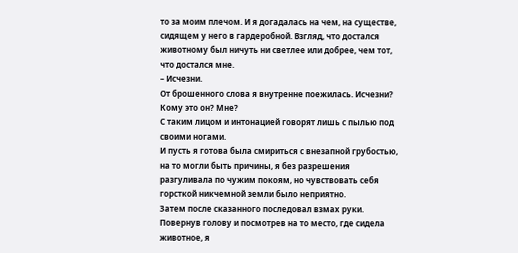то за моим плечом. И я догадалась на чем, на существе, сидящем у него в гардеробной. Взгляд, что достался животному был ничуть ни светлее или добрее, чем тот, что достался мне.
– Исчезни.
От брошенного слова я внутренне поежилась. Исчезни? Кому это он? Мне?
С таким лицом и интонацией говорят лишь с пылью под своими ногами.
И пусть я готова была смириться с внезапной грубостью, на то могли быть причины, я без разрешения разгуливала по чужим покоям, но чувствовать себя горсткой никчемной земли было неприятно.
Затем после сказанного последовал взмах руки. Повернув голову и посмотрев на то место, где сидела животное, я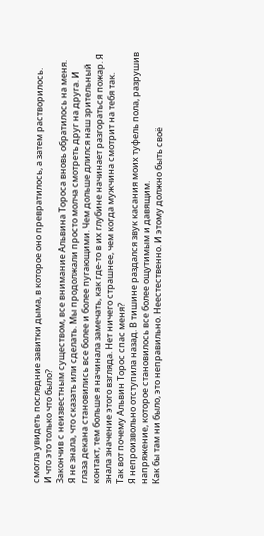смогла увидеть последние завитки дыма, в которое оно превратилось, а затем растворилось.
И что это только что было?
Закончив с неизвестным существом, все внимание Альвина Тороса вновь обратилось на меня.
Я не знала, что сказать или сделать. Мы продолжали просто молча смотреть друг на друга. И глаза декана становились все более и более пугающими. Чем дольше длился наш зрительный контакт, тем больше я начинала замечать, как где-то в их глубине начинает разгораться пожар. Я знала значение этого взгляда. Нет ничего страшнее, чем когда мужчина смотрит на тебя так.
Так вот почему Альвин Торос спас меня?
Я непроизвольно отступила назад. В тишине раздался звук касания моих туфель пола, разрушив напряжение, которое становилось все более ощутимым и давящим.
Как бы там ни было, это неправильно. Неестественно. И этому должно быть своё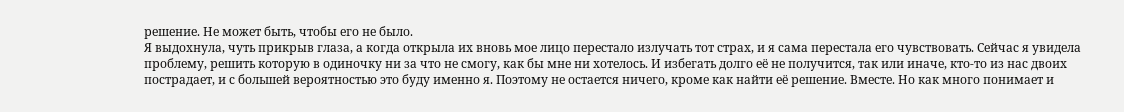решение. Не может быть, чтобы его не было.
Я выдохнула, чуть прикрыв глаза, а когда открыла их вновь мое лицо перестало излучать тот страх, и я сама перестала его чувствовать. Сейчас я увидела проблему, решить которую в одиночку ни за что не смогу, как бы мне ни хотелось. И избегать долго её не получится, так или иначе, кто-то из нас двоих пострадает, и с большей вероятностью это буду именно я. Поэтому не остается ничего, кроме как найти её решение. Вместе. Но как много понимает и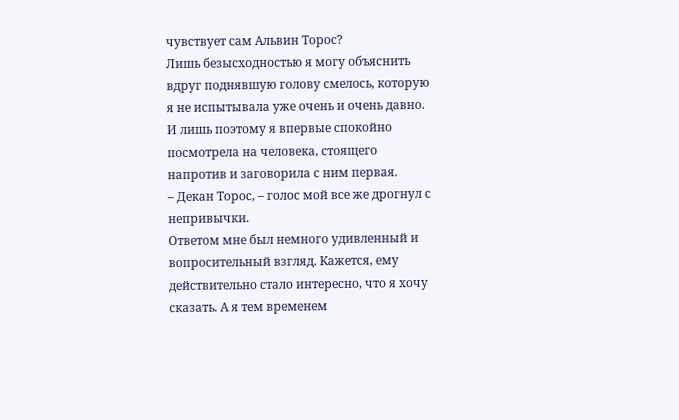чувствует сам Альвин Торос?
Лишь безысходностью я могу объяснить вдруг поднявшую голову смелось, которую я не испытывала уже очень и очень давно. И лишь поэтому я впервые спокойно посмотрела на человека, стоящего напротив и заговорила с ним первая.
– Декан Торос, – голос мой все же дрогнул с непривычки.
Ответом мне был немного удивленный и вопросительный взгляд. Кажется, ему действительно стало интересно, что я хочу сказать. А я тем временем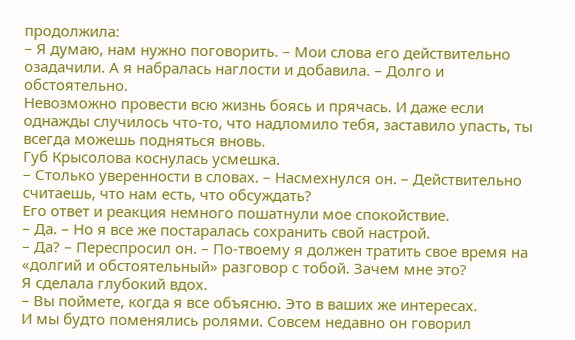продолжила:
– Я думаю, нам нужно поговорить. – Мои слова его действительно озадачили. А я набралась наглости и добавила. – Долго и обстоятельно.
Невозможно провести всю жизнь боясь и прячась. И даже если однажды случилось что-то, что надломило тебя, заставило упасть, ты всегда можешь подняться вновь.
Губ Крысолова коснулась усмешка.
– Столько уверенности в словах. – Насмехнулся он. – Действительно считаешь, что нам есть, что обсуждать?
Его ответ и реакция немного пошатнули мое спокойствие.
– Да. – Но я все же постаралась сохранить свой настрой.
– Да? – Переспросил он. – По-твоему я должен тратить свое время на «долгий и обстоятельный» разговор с тобой. Зачем мне это?
Я сделала глубокий вдох.
– Вы поймете, когда я все объясню. Это в ваших же интересах.
И мы будто поменялись ролями. Совсем недавно он говорил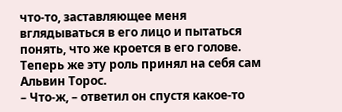что-то, заставляющее меня вглядываться в его лицо и пытаться понять, что же кроется в его голове. Теперь же эту роль принял на себя сам Альвин Торос.
– Что-ж, – ответил он спустя какое-то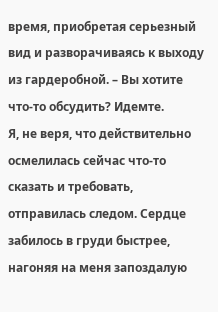время, приобретая серьезный вид и разворачиваясь к выходу из гардеробной. – Вы хотите что-то обсудить? Идемте.
Я, не веря, что действительно осмелилась сейчас что-то сказать и требовать, отправилась следом. Сердце забилось в груди быстрее, нагоняя на меня запоздалую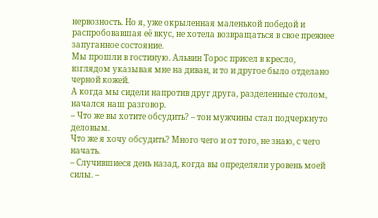нервозность. Но я, уже окрыленная маленькой победой и распробовавшая её вкус, не хотела возвращаться в свое прежнее запуганное состояние.
Мы прошли в гостиную. Альвин Торос присел в кресло, взглядом указывая мне на диван, и то и другое было отделано черной кожей.
А когда мы сидели напротив друг друга, разделенные столом, начался наш разговор.
– Что же вы хотите обсудить? – тон мужчины стал подчеркнуто деловым.
Что же я хочу обсудить? Много чего и от того, не знаю, с чего начать.
– Случившиеся день назад, когда вы определяли уровень моей силы. –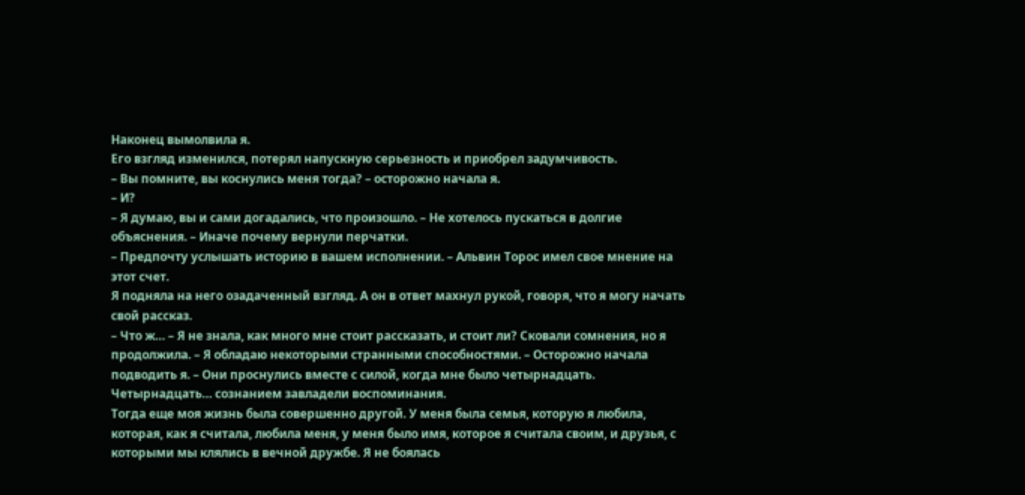Наконец вымолвила я.
Его взгляд изменился, потерял напускную серьезность и приобрел задумчивость.
– Вы помните, вы коснулись меня тогда? – осторожно начала я.
– И?
– Я думаю, вы и сами догадались, что произошло. – Не хотелось пускаться в долгие объяснения. – Иначе почему вернули перчатки.
– Предпочту услышать историю в вашем исполнении. – Альвин Торос имел свое мнение на этот счет.
Я подняла на него озадаченный взгляд. А он в ответ махнул рукой, говоря, что я могу начать свой рассказ.
– Что ж… – Я не знала, как много мне стоит рассказать, и стоит ли? Сковали сомнения, но я продолжила. – Я обладаю некоторыми странными способностями. – Осторожно начала подводить я. – Они проснулись вместе с силой, когда мне было четырнадцать.
Четырнадцать… сознанием завладели воспоминания.
Тогда еще моя жизнь была совершенно другой. У меня была семья, которую я любила, которая, как я считала, любила меня, у меня было имя, которое я считала своим, и друзья, с которыми мы клялись в вечной дружбе. Я не боялась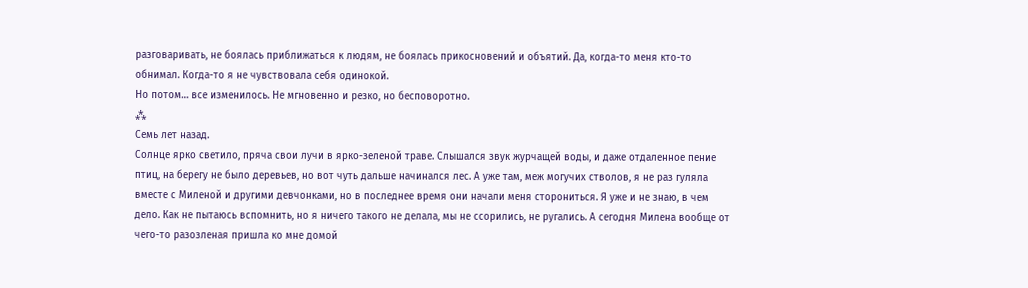разговаривать, не боялась приближаться к людям, не боялась прикосновений и объятий. Да, когда-то меня кто-то обнимал. Когда-то я не чувствовала себя одинокой.
Но потом… все изменилось. Не мгновенно и резко, но бесповоротно.
⁂
Семь лет назад.
Солнце ярко светило, пряча свои лучи в ярко-зеленой траве. Слышался звук журчащей воды, и даже отдаленное пение птиц, на берегу не было деревьев, но вот чуть дальше начинался лес. А уже там, меж могучих стволов, я не раз гуляла вместе с Миленой и другими девчонками, но в последнее время они начали меня сторониться. Я уже и не знаю, в чем дело. Как не пытаюсь вспомнить, но я ничего такого не делала, мы не ссорились, не ругались. А сегодня Милена вообще от чего-то разозленая пришла ко мне домой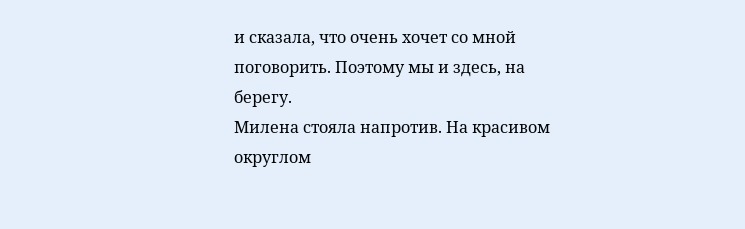и сказала, что очень хочет со мной поговорить. Поэтому мы и здесь, на берегу.
Милена стояла напротив. На красивом округлом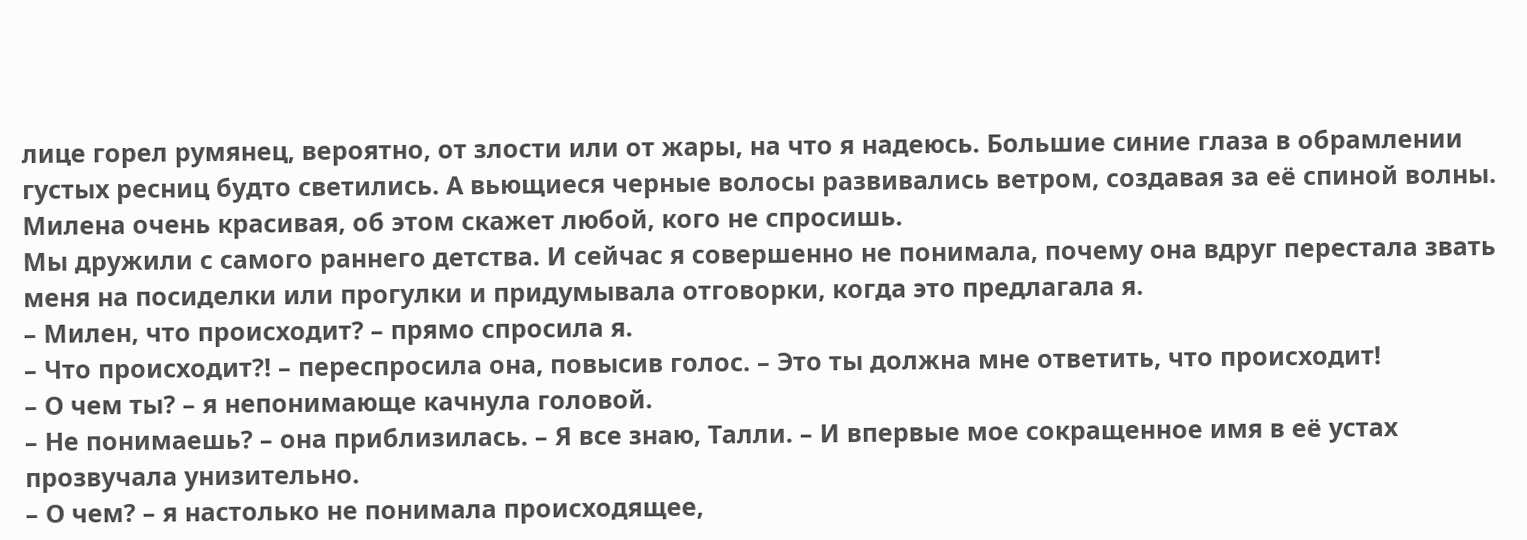лице горел румянец, вероятно, от злости или от жары, на что я надеюсь. Большие синие глаза в обрамлении густых ресниц будто светились. А вьющиеся черные волосы развивались ветром, создавая за её спиной волны. Милена очень красивая, об этом скажет любой, кого не спросишь.
Мы дружили с самого раннего детства. И сейчас я совершенно не понимала, почему она вдруг перестала звать меня на посиделки или прогулки и придумывала отговорки, когда это предлагала я.
– Милен, что происходит? – прямо спросила я.
– Что происходит?! – переспросила она, повысив голос. – Это ты должна мне ответить, что происходит!
– О чем ты? – я непонимающе качнула головой.
– Не понимаешь? – она приблизилась. – Я все знаю, Талли. – И впервые мое сокращенное имя в её устах прозвучала унизительно.
– О чем? – я настолько не понимала происходящее,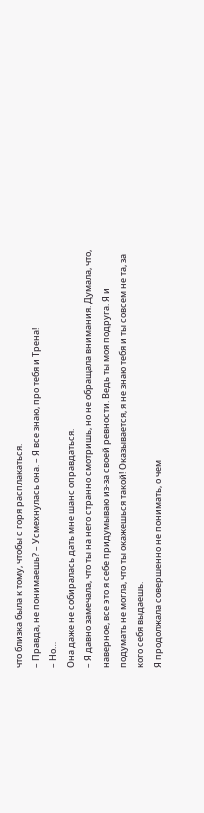что близка была к тому, чтобы с горя расплакаться.
– Правда, не понимаешь? – Усмехнулась она. – Я все знаю, про тебя и Трена!
– Но…
Она даже не собиралась дать мне шанс оправдаться.
– Я давно замечала, что ты на него странно смотришь, но не обращала внимания. Думала, что, наверное, все это я себе придумываю из-за своей ревности. Ведь ты моя подруга. Я и подумать не могла, что ты окажешься такой! Оказывается, я не знаю тебя и ты совсем не та, за кого себя выдаешь.
Я продолжала совершенно не понимать, о чем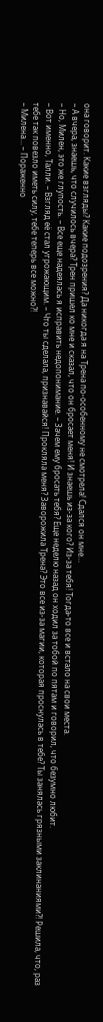она говорит. Какие взгляды? Какие подозрения? Да никогда я на Трена по-особенному не смотрела! Сдался он мне…
– А вчера, знаешь, что случилось вчера? Трен пришел ко мне и сказал, что он бросает меня! И знаешь из-за кого? Из-за тебя! Тогда-то все и встало на свои места.
– Но, Милен, это же глупость. – Все еще надеялась я исправить недопонимание. – Зачем ему бросать тебя? Еще неделю назад он ходил за тобой по пятам и говорил, что безумно любит.
– Вот именно, Талли. – Взгляд её стал угрожающим. – Что ты сделала, признавайся! Прокляла меня? Заворожила Трена? Это все из-за магии, которая проснулась в тебе? Ты занялась грязными заклинаниями?! Решила, что, раз тебе так повезло иметь силу, тебе теперь все можно?!
– Милена… – Пораженно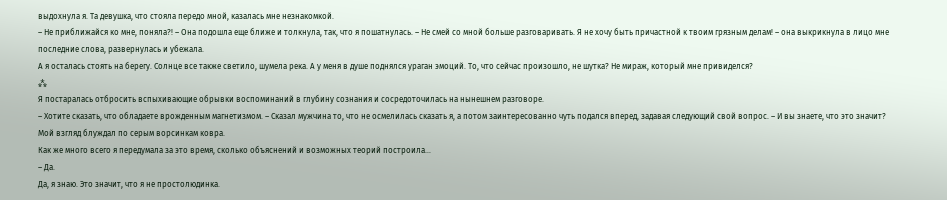выдохнула я. Та девушка, что стояла передо мной, казалась мне незнакомкой.
– Не приближайся ко мне, поняла?! – Она подошла еще ближе и толкнула, так, что я пошатнулась. – Не смей со мной больше разговаривать. Я не хочу быть причастной к твоим грязным делам! – она выкрикнула в лицо мне последние слова, развернулась и убежала.
А я осталась стоять на берегу. Солнце все также светило, шумела река. А у меня в душе поднялся ураган эмоций. То, что сейчас произошло, не шутка? Не мираж, который мне привиделся?
⁂
Я постаралась отбросить вспыхивающие обрывки воспоминаний в глубину сознания и сосредоточилась на нынешнем разговоре.
– Хотите сказать, что обладаете врожденным магнетизмом. – Сказал мужчина то, что не осмелилась сказать я, а потом заинтересованно чуть подался вперед, задавая следующий свой вопрос. – И вы знаете, что это значит?
Мой взгляд блуждал по серым ворсинкам ковра.
Как же много всего я передумала за это время, сколько объяснений и возможных теорий построила…
– Да.
Да, я знаю. Это значит, что я не простолюдинка.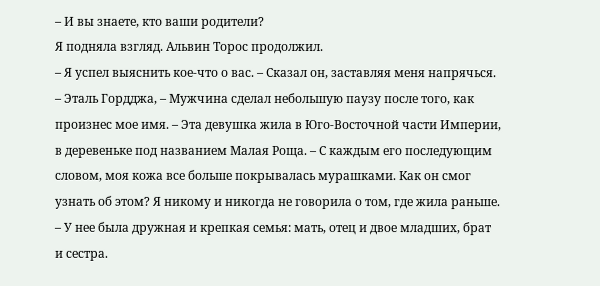– И вы знаете, кто ваши родители?
Я подняла взгляд. Альвин Торос продолжил.
– Я успел выяснить кое-что о вас. – Сказал он, заставляя меня напрячься. – Эталь Гордджа, – Мужчина сделал небольшую паузу после того, как произнес мое имя. – Эта девушка жила в Юго-Восточной части Империи, в деревеньке под названием Малая Роща. – С каждым его последующим словом, моя кожа все больше покрывалась мурашками. Как он смог узнать об этом? Я никому и никогда не говорила о том, где жила раньше. – У нее была дружная и крепкая семья: мать, отец и двое младших, брат и сестра.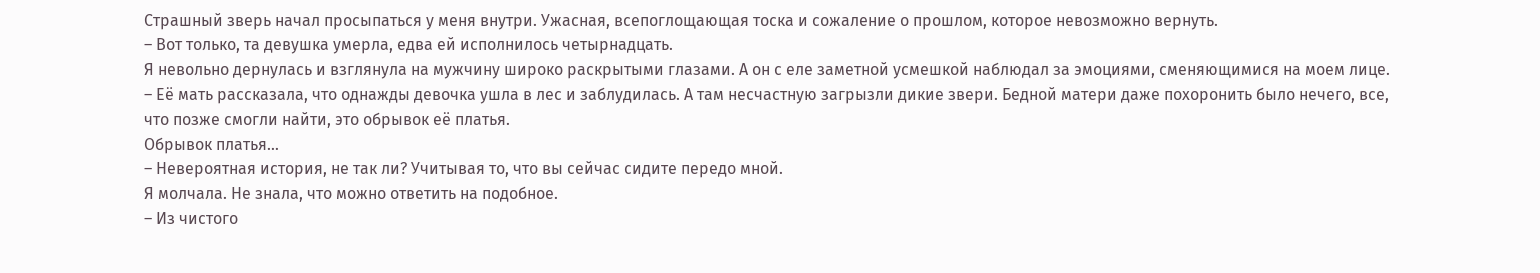Страшный зверь начал просыпаться у меня внутри. Ужасная, всепоглощающая тоска и сожаление о прошлом, которое невозможно вернуть.
– Вот только, та девушка умерла, едва ей исполнилось четырнадцать.
Я невольно дернулась и взглянула на мужчину широко раскрытыми глазами. А он с еле заметной усмешкой наблюдал за эмоциями, сменяющимися на моем лице.
– Её мать рассказала, что однажды девочка ушла в лес и заблудилась. А там несчастную загрызли дикие звери. Бедной матери даже похоронить было нечего, все, что позже смогли найти, это обрывок её платья.
Обрывок платья…
– Невероятная история, не так ли? Учитывая то, что вы сейчас сидите передо мной.
Я молчала. Не знала, что можно ответить на подобное.
– Из чистого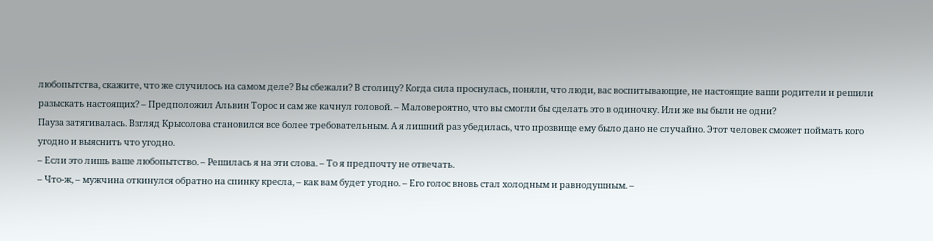любопытства, скажите, что же случилось на самом деле? Вы сбежали? В столицу? Когда сила проснулась, поняли, что люди, вас воспитывающие, не настоящие ваши родители и решили разыскать настоящих? – Предположил Альвин Торос и сам же качнул головой. – Маловероятно, что вы смогли бы сделать это в одиночку. Или же вы были не одни?
Пауза затягивалась. Взгляд Крысолова становился все более требовательным. А я лишний раз убедилась, что прозвище ему было дано не случайно. Этот человек сможет поймать кого угодно и выяснить что угодно.
– Если это лишь ваше любопытство. – Решилась я на эти слова. – То я предпочту не отвечать.
– Что-ж, – мужчина откинулся обратно на спинку кресла, – как вам будет угодно. – Его голос вновь стал холодным и равнодушным. –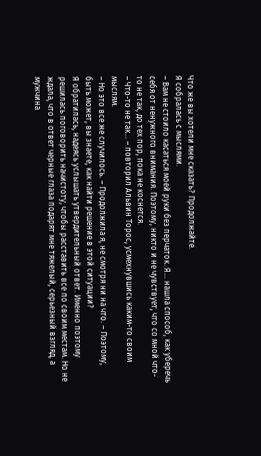Что же вы хотели мне сказать? Продолжайте.
Я собралась с мыслями.
– Вам не стоило касаться моей руки без перчаток. Я… нашла способ, как уберечь себя от ненужного внимания. Поэтому, никто и не чувствует, что со мной что-то не так, до тех пор, пока не коснется.
– Что-то не так… – повторил Альвин Торос, усмехнувшись каким-то своим мыслям.
– Но это все же случилось. – Продолжила я, не смотря ни на что. – Поэтому, быть может, вы знаете, как найти решение в этой ситуации?
Я обратилась, надеясь услышать утвердительный ответ. Именно поэтому решилась поговорить начистоту, чтобы расставить все по своим местам. Но не ждала, что в ответ черные глаза подарят мне тяжелый, серьезный взгляд, а мужчина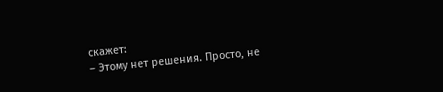скажет:
– Этому нет решения. Просто, не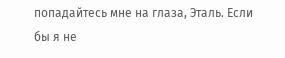попадайтесь мне на глаза, Эталь. Если бы я не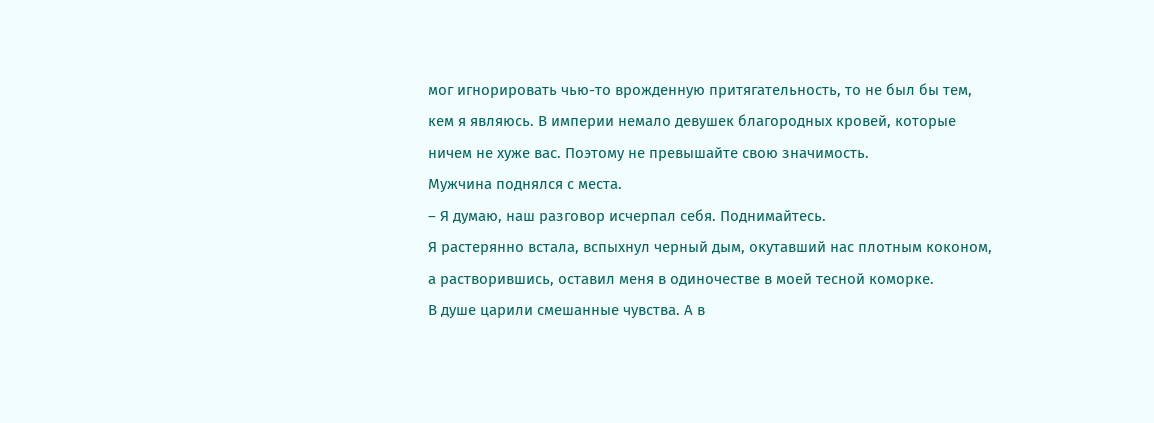мог игнорировать чью-то врожденную притягательность, то не был бы тем, кем я являюсь. В империи немало девушек благородных кровей, которые ничем не хуже вас. Поэтому не превышайте свою значимость.
Мужчина поднялся с места.
– Я думаю, наш разговор исчерпал себя. Поднимайтесь.
Я растерянно встала, вспыхнул черный дым, окутавший нас плотным коконом, а растворившись, оставил меня в одиночестве в моей тесной коморке.
В душе царили смешанные чувства. А в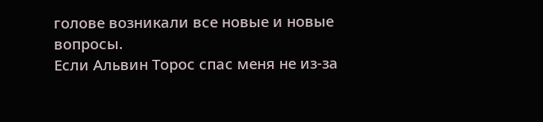голове возникали все новые и новые вопросы.
Если Альвин Торос спас меня не из-за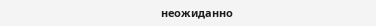неожиданно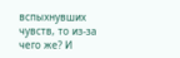вспыхнувших чувств, то из-за чего же? И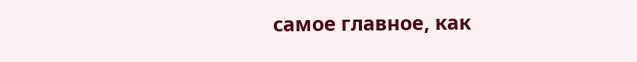самое главное, как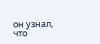он узнал, что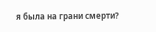я была на грани смерти?